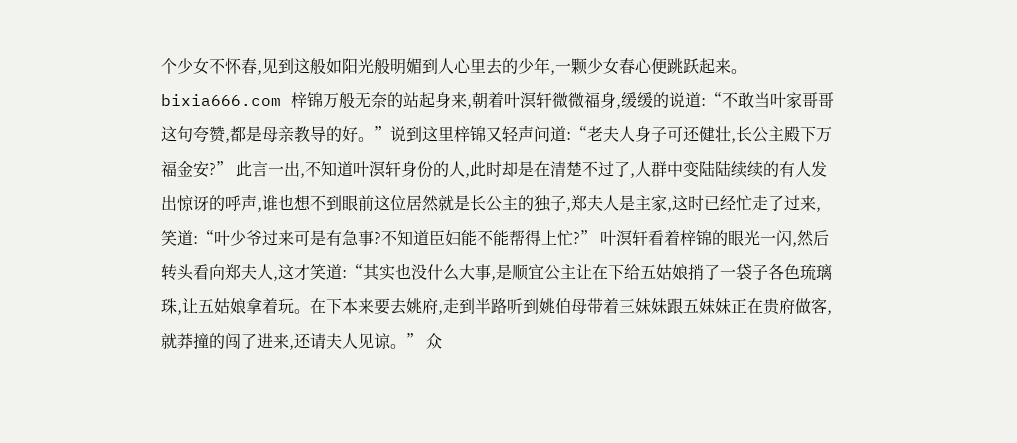个少女不怀春,见到这般如阳光般明媚到人心里去的少年,一颗少女春心便跳跃起来。bixia666.com 梓锦万般无奈的站起身来,朝着叶溟轩微微福身,缓缓的说道:“不敢当叶家哥哥这句夸赞,都是母亲教导的好。”说到这里梓锦又轻声问道:“老夫人身子可还健壮,长公主殿下万福金安?” 此言一出,不知道叶溟轩身份的人,此时却是在清楚不过了,人群中变陆陆续续的有人发出惊讶的呼声,谁也想不到眼前这位居然就是长公主的独子,郑夫人是主家,这时已经忙走了过来,笑道:“叶少爷过来可是有急事?不知道臣妇能不能帮得上忙?” 叶溟轩看着梓锦的眼光一闪,然后转头看向郑夫人,这才笑道:“其实也没什么大事,是顺宜公主让在下给五姑娘捎了一袋子各色琉璃珠,让五姑娘拿着玩。在下本来要去姚府,走到半路听到姚伯母带着三妹妹跟五妹妹正在贵府做客,就莽撞的闯了进来,还请夫人见谅。” 众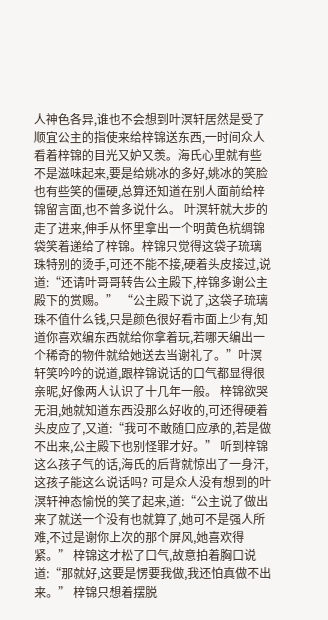人神色各异,谁也不会想到叶溟轩居然是受了顺宜公主的指使来给梓锦送东西,一时间众人看着梓锦的目光又妒又羡。海氏心里就有些不是滋味起来,要是给姚冰的多好,姚冰的笑脸也有些笑的僵硬,总算还知道在别人面前给梓锦留言面,也不曾多说什么。 叶溟轩就大步的走了进来,伸手从怀里拿出一个明黄色杭绸锦袋笑着递给了梓锦。梓锦只觉得这袋子琉璃珠特别的烫手,可还不能不接,硬着头皮接过,说道:“还请叶哥哥转告公主殿下,梓锦多谢公主殿下的赏赐。” “公主殿下说了,这袋子琉璃珠不值什么钱,只是颜色很好看市面上少有,知道你喜欢编东西就给你拿着玩,若哪天编出一个稀奇的物件就给她送去当谢礼了。”叶溟轩笑吟吟的说道,跟梓锦说话的口气都显得很亲昵,好像两人认识了十几年一般。 梓锦欲哭无泪,她就知道东西没那么好收的,可还得硬着头皮应了,又道:“我可不敢随口应承的,若是做不出来,公主殿下也别怪罪才好。” 听到梓锦这么孩子气的话,海氏的后背就惊出了一身汗,这孩子能这么说话吗? 可是众人没有想到的叶溟轩神态愉悦的笑了起来,道:“公主说了做出来了就送一个没有也就算了,她可不是强人所难,不过是谢你上次的那个屏风,她喜欢得紧。” 梓锦这才松了口气,故意拍着胸口说道:“那就好,这要是愣要我做,我还怕真做不出来。” 梓锦只想着摆脱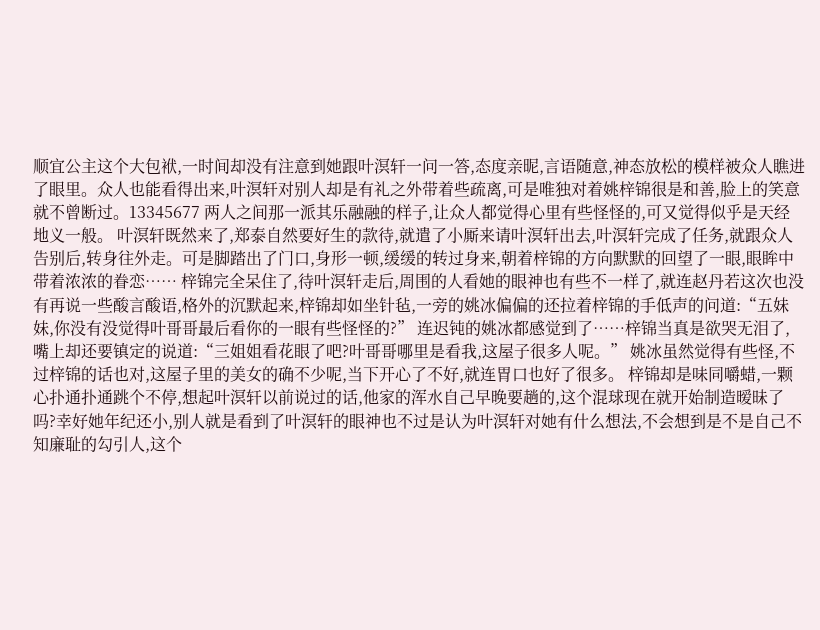顺宜公主这个大包袱,一时间却没有注意到她跟叶溟轩一问一答,态度亲昵,言语随意,神态放松的模样被众人瞧进了眼里。众人也能看得出来,叶溟轩对别人却是有礼之外带着些疏离,可是唯独对着姚梓锦很是和善,脸上的笑意就不曾断过。13345677 两人之间那一派其乐融融的样子,让众人都觉得心里有些怪怪的,可又觉得似乎是天经地义一般。 叶溟轩既然来了,郑泰自然要好生的款待,就遣了小厮来请叶溟轩出去,叶溟轩完成了任务,就跟众人告别后,转身往外走。可是脚踏出了门口,身形一顿,缓缓的转过身来,朝着梓锦的方向默默的回望了一眼,眼眸中带着浓浓的眷恋…… 梓锦完全呆住了,待叶溟轩走后,周围的人看她的眼神也有些不一样了,就连赵丹若这次也没有再说一些酸言酸语,格外的沉默起来,梓锦却如坐针毡,一旁的姚冰偏偏的还拉着梓锦的手低声的问道:“五妹妹,你没有没觉得叶哥哥最后看你的一眼有些怪怪的?” 连迟钝的姚冰都感觉到了……梓锦当真是欲哭无泪了,嘴上却还要镇定的说道:“三姐姐看花眼了吧?叶哥哥哪里是看我,这屋子很多人呢。” 姚冰虽然觉得有些怪,不过梓锦的话也对,这屋子里的美女的确不少呢,当下开心了不好,就连胃口也好了很多。 梓锦却是味同嚼蜡,一颗心扑通扑通跳个不停,想起叶溟轩以前说过的话,他家的浑水自己早晚要趟的,这个混球现在就开始制造暧昧了吗?幸好她年纪还小,别人就是看到了叶溟轩的眼神也不过是认为叶溟轩对她有什么想法,不会想到是不是自己不知廉耻的勾引人,这个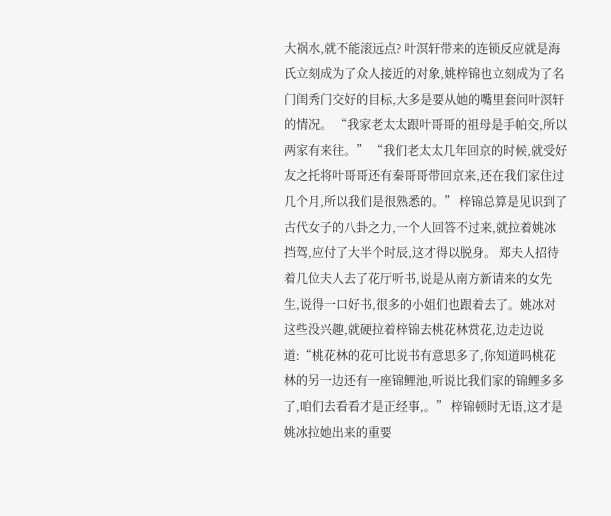大祸水,就不能滚远点? 叶溟轩带来的连锁反应就是海氏立刻成为了众人接近的对象,姚梓锦也立刻成为了名门闺秀门交好的目标,大多是要从她的嘴里套问叶溟轩的情况。 “我家老太太跟叶哥哥的祖母是手帕交,所以两家有来往。” “我们老太太几年回京的时候,就受好友之托将叶哥哥还有秦哥哥带回京来,还在我们家住过几个月,所以我们是很熟悉的。” 梓锦总算是见识到了古代女子的八卦之力,一个人回答不过来,就拉着姚冰挡驾,应付了大半个时辰,这才得以脱身。 郑夫人招待着几位夫人去了花厅听书,说是从南方新请来的女先生,说得一口好书,很多的小姐们也跟着去了。姚冰对这些没兴趣,就硬拉着梓锦去桃花林赏花,边走边说道:“桃花林的花可比说书有意思多了,你知道吗桃花林的另一边还有一座锦鲤池,听说比我们家的锦鲤多多了,咱们去看看才是正经事,。” 梓锦顿时无语,这才是姚冰拉她出来的重要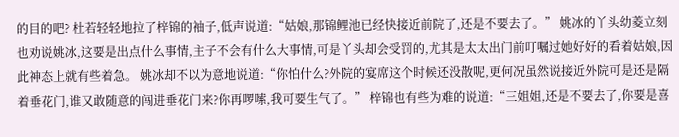的目的吧? 杜若轻轻地拉了梓锦的袖子,低声说道:“姑娘,那锦鲤池已经快接近前院了,还是不要去了。” 姚冰的丫头幼菱立刻也劝说姚冰,这要是出点什么事情,主子不会有什么大事情,可是丫头却会受罚的,尤其是太太出门前叮嘱过她好好的看着姑娘,因此神态上就有些着急。 姚冰却不以为意地说道:“你怕什么?外院的宴席这个时候还没散呢,更何况虽然说接近外院可是还是隔着垂花门,谁又敢随意的闯进垂花门来?你再啰嗦,我可要生气了。” 梓锦也有些为难的说道:“三姐姐,还是不要去了,你要是喜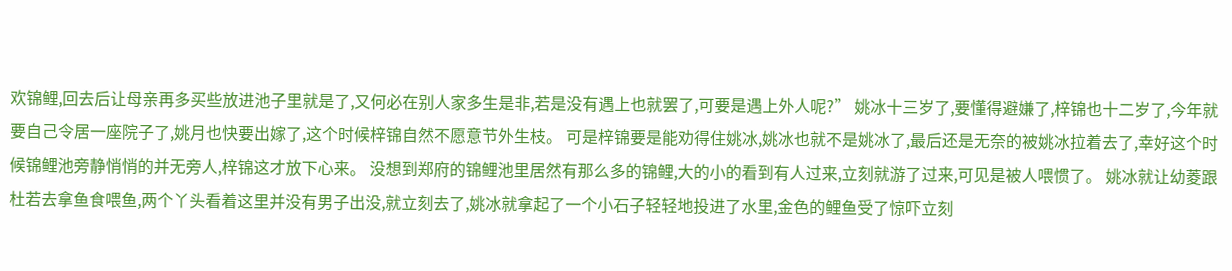欢锦鲤,回去后让母亲再多买些放进池子里就是了,又何必在别人家多生是非,若是没有遇上也就罢了,可要是遇上外人呢?” 姚冰十三岁了,要懂得避嫌了,梓锦也十二岁了,今年就要自己令居一座院子了,姚月也快要出嫁了,这个时候梓锦自然不愿意节外生枝。 可是梓锦要是能劝得住姚冰,姚冰也就不是姚冰了,最后还是无奈的被姚冰拉着去了,幸好这个时候锦鲤池旁静悄悄的并无旁人,梓锦这才放下心来。 没想到郑府的锦鲤池里居然有那么多的锦鲤,大的小的看到有人过来,立刻就游了过来,可见是被人喂惯了。 姚冰就让幼菱跟杜若去拿鱼食喂鱼,两个丫头看着这里并没有男子出没,就立刻去了,姚冰就拿起了一个小石子轻轻地投进了水里,金色的鲤鱼受了惊吓立刻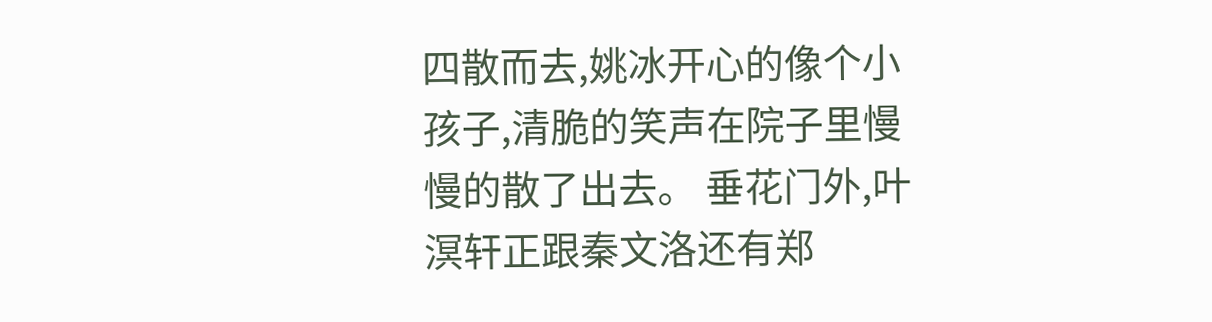四散而去,姚冰开心的像个小孩子,清脆的笑声在院子里慢慢的散了出去。 垂花门外,叶溟轩正跟秦文洛还有郑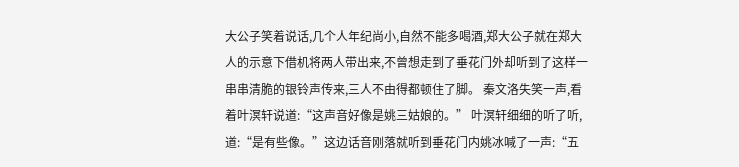大公子笑着说话,几个人年纪尚小,自然不能多喝酒,郑大公子就在郑大人的示意下借机将两人带出来,不曾想走到了垂花门外却听到了这样一串串清脆的银铃声传来,三人不由得都顿住了脚。 秦文洛失笑一声,看着叶溟轩说道:“这声音好像是姚三姑娘的。” 叶溟轩细细的听了听,道:“是有些像。”这边话音刚落就听到垂花门内姚冰喊了一声:“五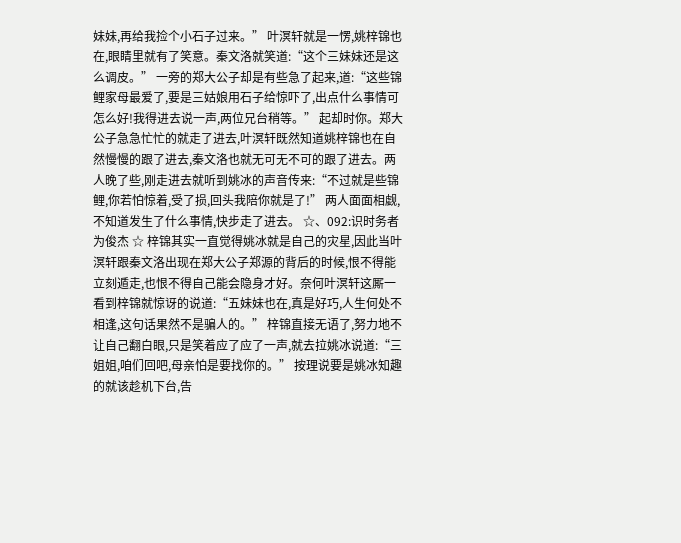妹妹,再给我捡个小石子过来。” 叶溟轩就是一愣,姚梓锦也在,眼睛里就有了笑意。秦文洛就笑道:“这个三妹妹还是这么调皮。” 一旁的郑大公子却是有些急了起来,道:“这些锦鲤家母最爱了,要是三姑娘用石子给惊吓了,出点什么事情可怎么好!我得进去说一声,两位兄台稍等。” 起却时你。郑大公子急急忙忙的就走了进去,叶溟轩既然知道姚梓锦也在自然慢慢的跟了进去,秦文洛也就无可无不可的跟了进去。两人晚了些,刚走进去就听到姚冰的声音传来:“不过就是些锦鲤,你若怕惊着,受了损,回头我陪你就是了!” 两人面面相觑,不知道发生了什么事情,快步走了进去。 ☆、092:识时务者为俊杰 ☆ 梓锦其实一直觉得姚冰就是自己的灾星,因此当叶溟轩跟秦文洛出现在郑大公子郑源的背后的时候,恨不得能立刻遁走,也恨不得自己能会隐身才好。奈何叶溟轩这厮一看到梓锦就惊讶的说道:“五妹妹也在,真是好巧,人生何处不相逢,这句话果然不是骗人的。” 梓锦直接无语了,努力地不让自己翻白眼,只是笑着应了应了一声,就去拉姚冰说道:“三姐姐,咱们回吧,母亲怕是要找你的。” 按理说要是姚冰知趣的就该趁机下台,告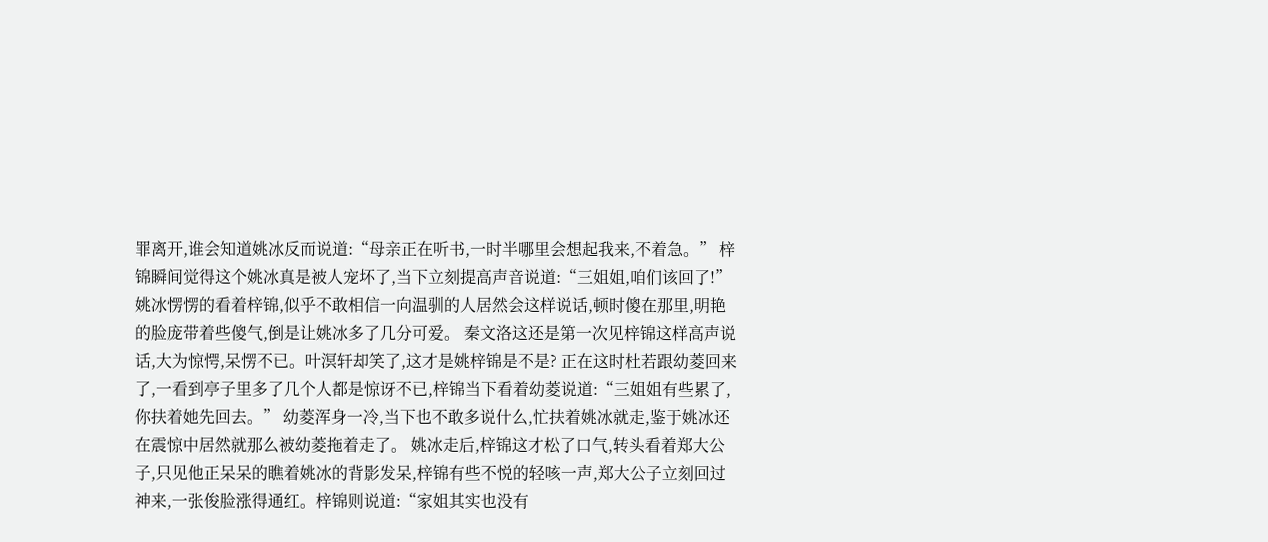罪离开,谁会知道姚冰反而说道:“母亲正在听书,一时半哪里会想起我来,不着急。” 梓锦瞬间觉得这个姚冰真是被人宠坏了,当下立刻提高声音说道:“三姐姐,咱们该回了!” 姚冰愣愣的看着梓锦,似乎不敢相信一向温驯的人居然会这样说话,顿时傻在那里,明艳的脸庞带着些傻气,倒是让姚冰多了几分可爱。 秦文洛这还是第一次见梓锦这样高声说话,大为惊愕,呆愣不已。叶溟轩却笑了,这才是姚梓锦是不是? 正在这时杜若跟幼菱回来了,一看到亭子里多了几个人都是惊讶不已,梓锦当下看着幼菱说道:“三姐姐有些累了,你扶着她先回去。” 幼菱浑身一冷,当下也不敢多说什么,忙扶着姚冰就走,鉴于姚冰还在震惊中居然就那么被幼菱拖着走了。 姚冰走后,梓锦这才松了口气,转头看着郑大公子,只见他正呆呆的瞧着姚冰的背影发呆,梓锦有些不悦的轻咳一声,郑大公子立刻回过神来,一张俊脸涨得通红。梓锦则说道:“家姐其实也没有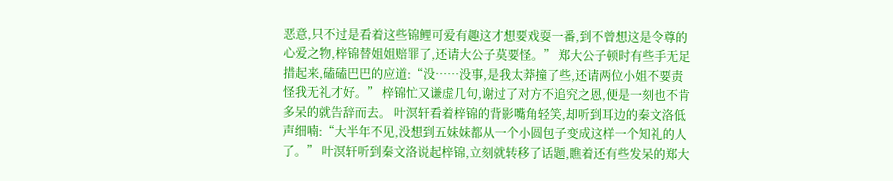恶意,只不过是看着这些锦鲤可爱有趣这才想要戏耍一番,到不曾想这是令尊的心爱之物,梓锦替姐姐赔罪了,还请大公子莫要怪。” 郑大公子顿时有些手无足措起来,磕磕巴巴的应道:“没……没事,是我太莽撞了些,还请两位小姐不要责怪我无礼才好。” 梓锦忙又谦虚几句,谢过了对方不追究之恩,便是一刻也不肯多呆的就告辞而去。 叶溟轩看着梓锦的背影嘴角轻笑,却听到耳边的秦文洛低声细喃:“大半年不见,没想到五妹妹都从一个小圆包子变成这样一个知礼的人了。” 叶溟轩听到秦文洛说起梓锦,立刻就转移了话题,瞧着还有些发呆的郑大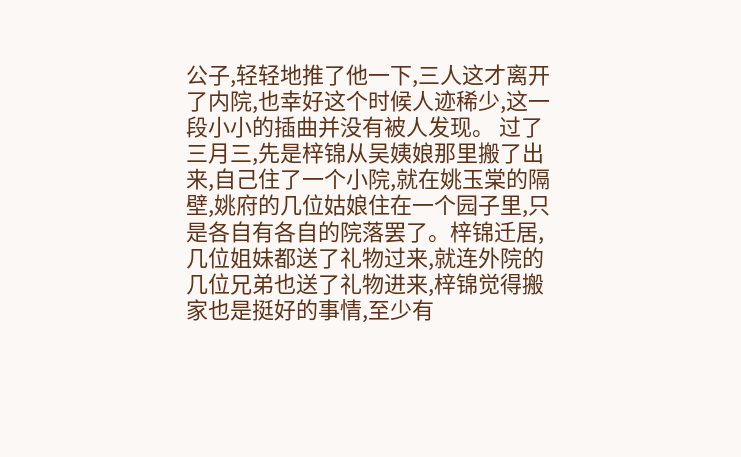公子,轻轻地推了他一下,三人这才离开了内院,也幸好这个时候人迹稀少,这一段小小的插曲并没有被人发现。 过了三月三,先是梓锦从吴姨娘那里搬了出来,自己住了一个小院,就在姚玉棠的隔壁,姚府的几位姑娘住在一个园子里,只是各自有各自的院落罢了。梓锦迁居,几位姐妹都送了礼物过来,就连外院的几位兄弟也送了礼物进来,梓锦觉得搬家也是挺好的事情,至少有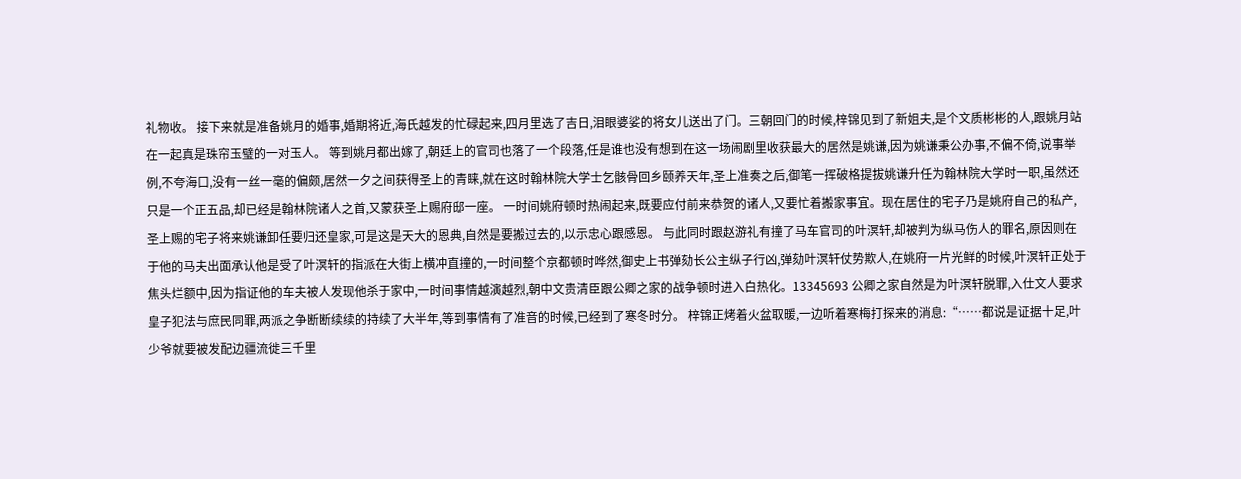礼物收。 接下来就是准备姚月的婚事,婚期将近,海氏越发的忙碌起来,四月里选了吉日,泪眼婆娑的将女儿送出了门。三朝回门的时候,梓锦见到了新姐夫,是个文质彬彬的人,跟姚月站在一起真是珠帘玉璧的一对玉人。 等到姚月都出嫁了,朝廷上的官司也落了一个段落,任是谁也没有想到在这一场闹剧里收获最大的居然是姚谦,因为姚谦秉公办事,不偏不倚,说事举例,不夸海口,没有一丝一毫的偏颇,居然一夕之间获得圣上的青睐,就在这时翰林院大学士乞骸骨回乡颐养天年,圣上准奏之后,御笔一挥破格提拔姚谦升任为翰林院大学时一职,虽然还只是一个正五品,却已经是翰林院诸人之首,又蒙获圣上赐府邸一座。 一时间姚府顿时热闹起来,既要应付前来恭贺的诸人,又要忙着搬家事宜。现在居住的宅子乃是姚府自己的私产,圣上赐的宅子将来姚谦卸任要归还皇家,可是这是天大的恩典,自然是要搬过去的,以示忠心跟感恩。 与此同时跟赵游礼有撞了马车官司的叶溟轩,却被判为纵马伤人的罪名,原因则在于他的马夫出面承认他是受了叶溟轩的指派在大街上横冲直撞的,一时间整个京都顿时哗然,御史上书弹劾长公主纵子行凶,弹劾叶溟轩仗势欺人,在姚府一片光鲜的时候,叶溟轩正处于焦头烂额中,因为指证他的车夫被人发现他杀于家中,一时间事情越演越烈,朝中文贵清臣跟公卿之家的战争顿时进入白热化。13345693 公卿之家自然是为叶溟轩脱罪,入仕文人要求皇子犯法与庶民同罪,两派之争断断续续的持续了大半年,等到事情有了准音的时候,已经到了寒冬时分。 梓锦正烤着火盆取暖,一边听着寒梅打探来的消息:“……都说是证据十足,叶少爷就要被发配边疆流徙三千里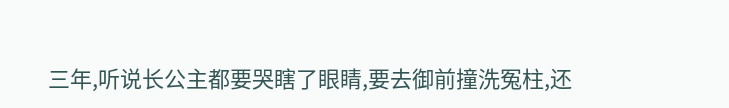三年,听说长公主都要哭瞎了眼睛,要去御前撞洗冤柱,还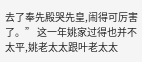去了奉先殿哭先皇,闹得可厉害了。” 这一年姚家过得也并不太平,姚老太太跟叶老太太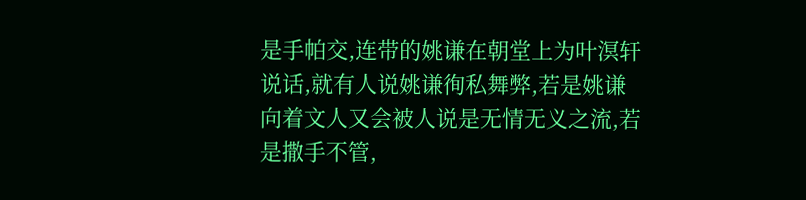是手帕交,连带的姚谦在朝堂上为叶溟轩说话,就有人说姚谦徇私舞弊,若是姚谦向着文人又会被人说是无情无义之流,若是撒手不管,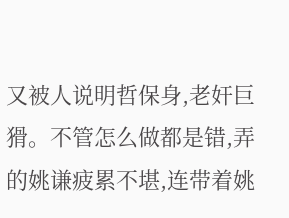又被人说明哲保身,老奸巨猾。不管怎么做都是错,弄的姚谦疲累不堪,连带着姚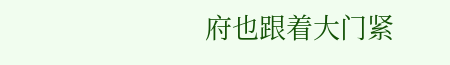府也跟着大门紧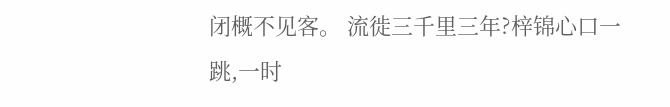闭概不见客。 流徙三千里三年?梓锦心口一跳,一时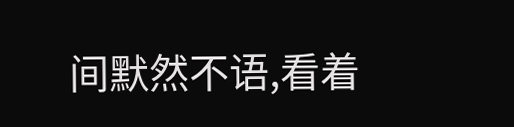间默然不语,看着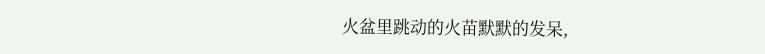火盆里跳动的火苗默默的发呆,